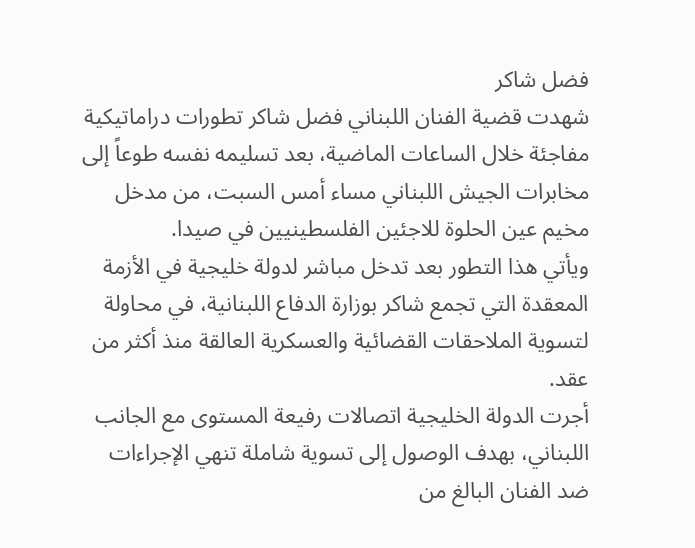فضل شاكر
شهدت قضية الفنان اللبناني فضل شاكر تطورات دراماتيكية مفاجئة خلال الساعات الماضية، بعد تسليمه نفسه طوعاً إلى مخابرات الجيش اللبناني مساء أمس السبت، من مدخل مخيم عين الحلوة للاجئين الفلسطينيين في صيدا.
ويأتي هذا التطور بعد تدخل مباشر لدولة خليجية في الأزمة المعقدة التي تجمع شاكر بوزارة الدفاع اللبنانية، في محاولة لتسوية الملاحقات القضائية والعسكرية العالقة منذ أكثر من عقد.
أجرت الدولة الخليجية اتصالات رفيعة المستوى مع الجانب اللبناني، بهدف الوصول إلى تسوية شاملة تنهي الإجراءات ضد الفنان البالغ من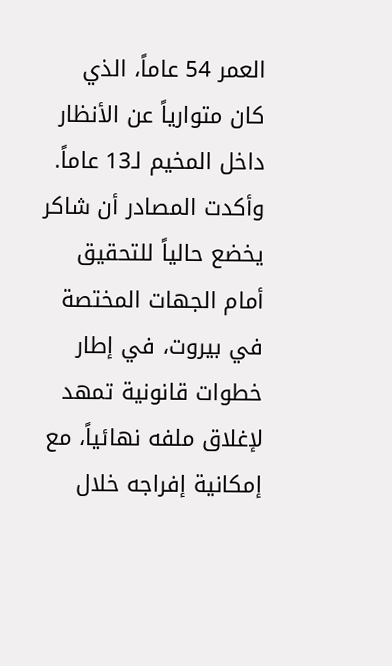العمر 54 عاماً، الذي كان متوارياً عن الأنظار داخل المخيم لـ13 عاماً.
وأكدت المصادر أن شاكر يخضع حالياً للتحقيق أمام الجهات المختصة في بيروت، في إطار خطوات قانونية تمهد لإغلاق ملفه نهائياً، مع إمكانية إفراجه خلال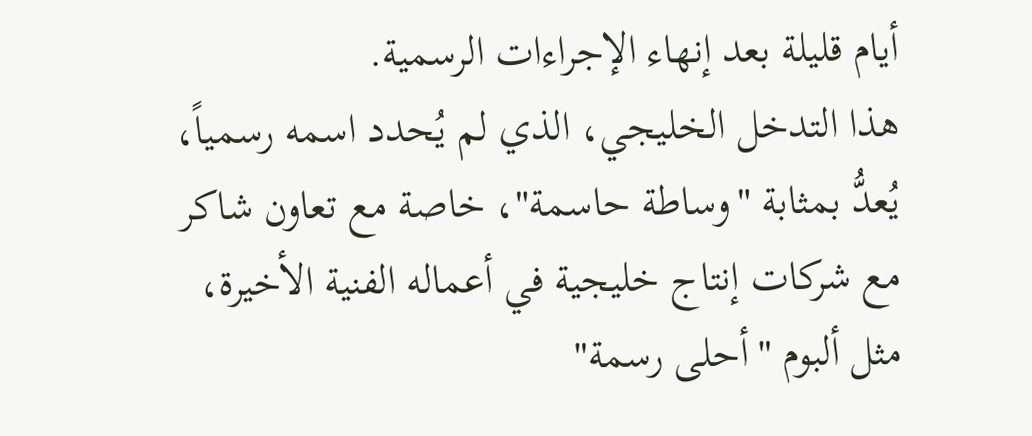أيام قليلة بعد إنهاء الإجراءات الرسمية.
هذا التدخل الخليجي، الذي لم يُحدد اسمه رسمياً، يُعدُّ بمثابة "وساطة حاسمة"، خاصة مع تعاون شاكر مع شركات إنتاج خليجية في أعماله الفنية الأخيرة، مثل ألبوم "أحلى رسمة"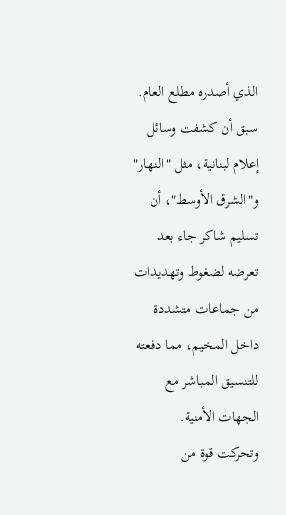الذي أصدره مطلع العام.
سبق أن كشفت وسائل إعلام لبنانية، مثل "النهار" و"الشرق الأوسط"، أن تسليم شاكر جاء بعد تعرضه لضغوط وتهديدات من جماعات متشددة داخل المخيم، مما دفعته للتنسيق المباشر مع الجهات الأمنية.
وتحركت قوة من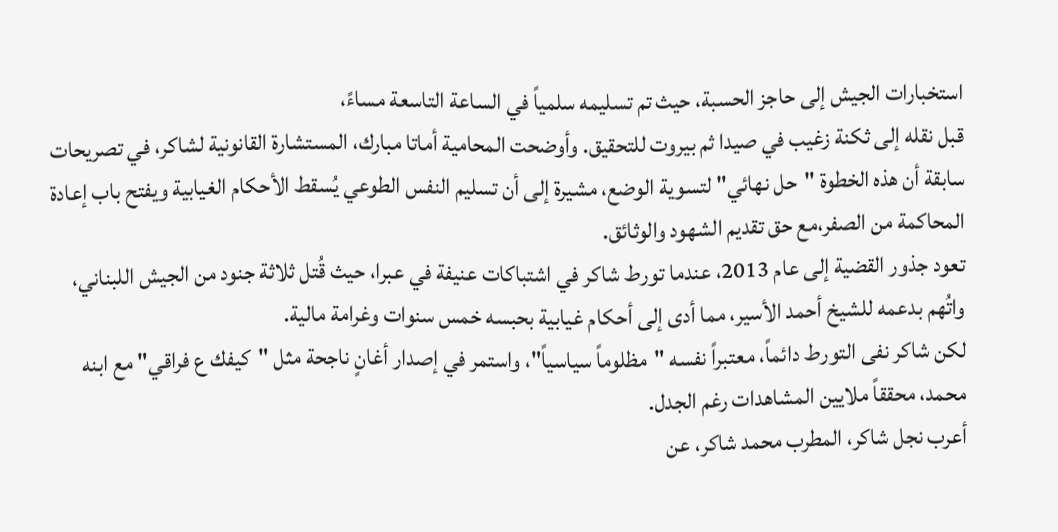استخبارات الجيش إلى حاجز الحسبة، حيث تم تسليمه سلمياً في الساعة التاسعة مساءً،
قبل نقله إلى ثكنة زغيب في صيدا ثم بيروت للتحقيق. وأوضحت المحامية أماتا مبارك، المستشارة القانونية لشاكر، في تصريحات سابقة أن هذه الخطوة "حل نهائي" لتسوية الوضع، مشيرة إلى أن تسليم النفس الطوعي يُسقط الأحكام الغيابية ويفتح باب إعادة المحاكمة من الصفر،مع حق تقديم الشهود والوثائق.
تعود جذور القضية إلى عام 2013، عندما تورط شاكر في اشتباكات عنيفة في عبرا، حيث قُتل ثلاثة جنود من الجيش اللبناني، واتُهم بدعمه للشيخ أحمد الأسير، مما أدى إلى أحكام غيابية بحبسه خمس سنوات وغرامة مالية.
لكن شاكر نفى التورط دائماً، معتبراً نفسه "مظلوماً سياسياً"، واستمر في إصدار أغانٍ ناجحة مثل "كيفك ع فراقي" مع ابنه محمد، محققاً ملايين المشاهدات رغم الجدل.
أعرب نجل شاكر، المطرب محمد شاكر، عن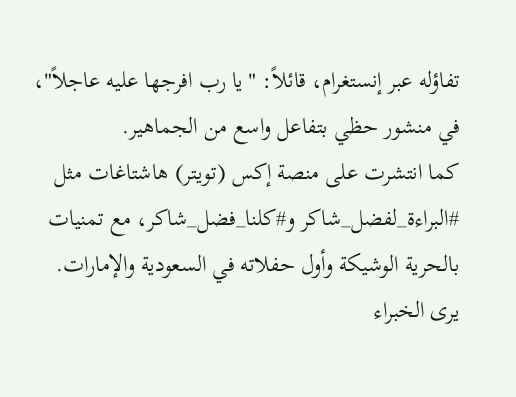تفاؤله عبر إنستغرام، قائلاً: "يا رب افرجها عليه عاجلاً"، في منشور حظي بتفاعل واسع من الجماهير.
كما انتشرت على منصة إكس (تويتر) هاشتاغات مثل #البراءة_لفضل_شاكر و#كلنا_فضل_شاكر، مع تمنيات بالحرية الوشيكة وأول حفلاته في السعودية والإمارات.
يرى الخبراء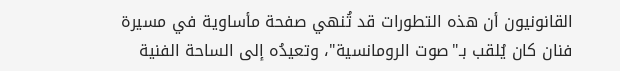القانونيون أن هذه التطورات قد تُنهي صفحة مأساوية في مسيرة فنان كان يُلقب بـ"صوت الرومانسية"، وتعيدُه إلى الساحة الفنية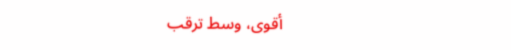أقوى، وسط ترقب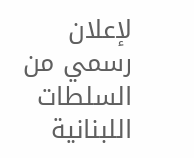لإعلان رسمي من السلطات اللبنانية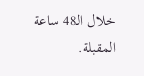خلال الـ48 ساعة المقبلة.